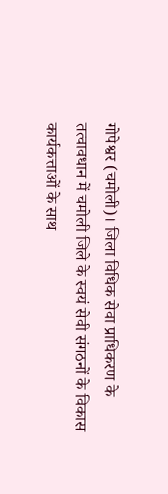गोपेश्वर (चमोली)। जिला विधिक सेवा प्राधिकरण के तत्वावधान में चमोली जिले के स्वयं सेवी संगठनों के विकास कार्यकत्ताओं के साथ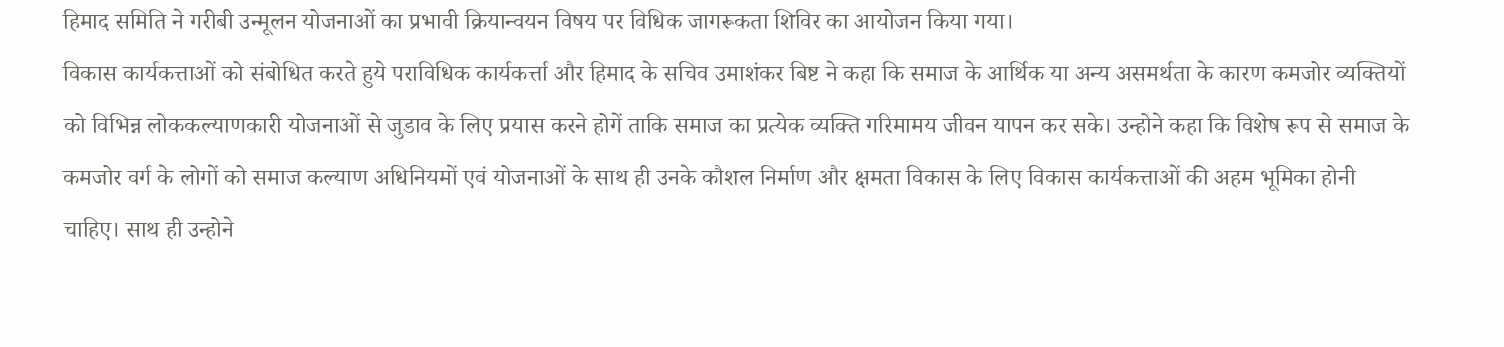हिमाद समिति ने गरीबी उन्मूलन योजनाओं का प्रभावी क्रियान्वयन विषय पर विधिक जागरूकता शिविर का आयोजन किया गया।
विकास कार्यकत्ताओं को संबोधित करते हुये पराविधिक कार्यकर्त्ता और हिमाद के सचिव उमाशंकर बिष्ट ने कहा कि समाज के आर्थिक या अन्य असमर्थता के कारण कमजोर व्यक्तियों को विभिन्न लोककल्याणकारी योजनाओं से जुडाव के लिए प्रयास करने होगें ताकि समाज का प्रत्येक व्यक्ति गरिमामय जीवन यापन कर सके। उन्होने कहा कि विशेष रूप से समाज के कमजोर वर्ग के लोगों को समाज कल्याण अधिनियमों एवं योजनाओं के साथ ही उनके कौशल निर्माण और क्षमता विकास के लिए विकास कार्यकत्ताओं की अहम भूमिका होनी चाहिए। साथ ही उन्होने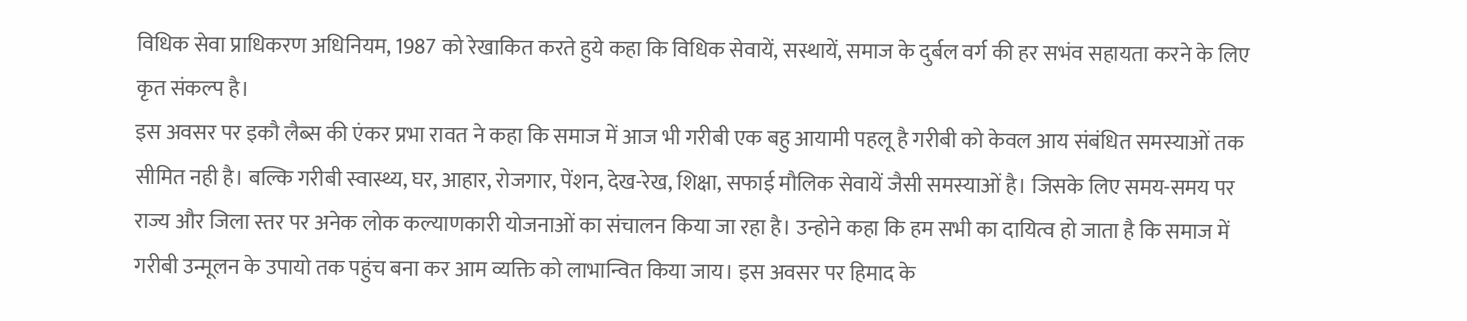विधिक सेवा प्राधिकरण अधिनियम, 1987 को रेखाकित करते हुये कहा कि विधिक सेवायें, सस्थायें, समाज के दुर्बल वर्ग की हर सभंव सहायता करने के लिए कृत संकल्प है।
इस अवसर पर इकौ लैब्स की एंकर प्रभा रावत ने कहा कि समाज में आज भी गरीबी एक बहु आयामी पहलू है गरीबी को केवल आय संबंधित समस्याओं तक सीमित नही है। बल्कि गरीबी स्वास्थ्य, घर, आहार, रोजगार, पेंशन, देख-रेख, शिक्षा, सफाई मौलिक सेवायें जैसी समस्याओं है। जिसके लिए समय-समय पर राज्य और जिला स्तर पर अनेक लोक कल्याणकारी योजनाओं का संचालन किया जा रहा है। उन्होने कहा कि हम सभी का दायित्व हो जाता है कि समाज में गरीबी उन्मूलन के उपायो तक पहुंच बना कर आम व्यक्ति को लाभान्वित किया जाय। इस अवसर पर हिमाद के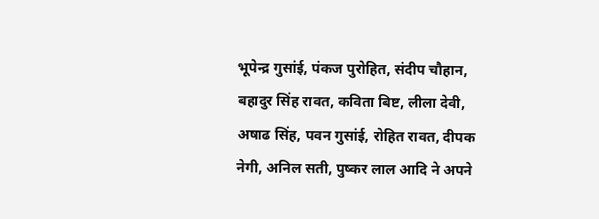भूपेन्द्र गुसांई, पंकज पुरोहित, संदीप चौहान, बहादुर सिंह रावत, कविता बिष्ट, लीला देवी, अषाढ सिंह, पवन गुसांई, रोहित रावत, दीपक नेगी, अनिल सती, पुष्कर लाल आदि ने अपने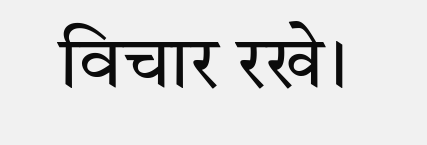विचार रखे।